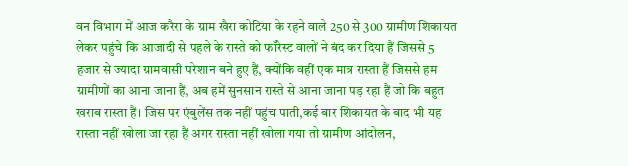वन विभाग में आज करैरा के ग्राम खैरा कोटिया के रहने वाले 250 से 300 ग्रामीण शिकायत लेकर पहुंचे कि आजादी से पहले के रास्ते को फॉरेस्ट वालों ने बंद कर दिया हैं जिससे 5 हजार से ज्यादा ग्रामवासी परेशान बने हुए हैं, क्योंकि वहीं एक मात्र रास्ता हैं जिससे हम ग्रामीणों का आना जाना हैं, अब हमें सुनसान रास्ते से आना जाना पड़ रहा हैं जो कि बहुत खराब रास्ता हैं। जिस पर एंबुलेंस तक नहीं पहुंच पाती,कई बार शिकायत के बाद भी यह रास्ता नहीं खोला जा रहा हैं अगर रास्ता नहीं खोला गया तो ग्रामीण आंदोलन,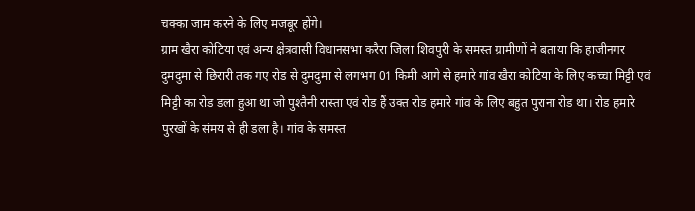चक्का जाम करने के लिए मजबूर होंगे।
ग्राम खैरा कोटिया एवं अन्य क्षेत्रवासी विधानसभा करैरा जिला शिवपुरी के समस्त ग्रामीणों ने बताया कि हाजीनगर दुमदुमा से छिरारी तक गए रोड से दुमदुमा से लगभग 01 किमी आगे से हमारे गांव खैरा कोटिया के लिए कच्चा मिट्टी एवं मिट्टी का रोड डला हुआ था जो पुश्तैनी रास्ता एवं रोड हैं उक्त रोड हमारे गांव के लिए बहुत पुराना रोड था। रोड हमारे पुरखों के संमय से ही डला है। गांव के समस्त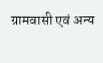ग्रामवासी एवं अन्य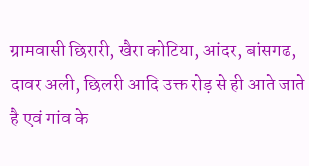ग्रामवासी छिरारी, खैरा कोटिया, आंदर, बांसगढ, दावर अली, छिलरी आदि उक्त रोड़ से ही आते जाते है एवं गांव के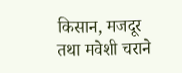किसान, मजदूर तथा मवेशी चराने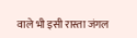वाले भी इसी रास्ता जंगल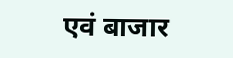एवं बाजार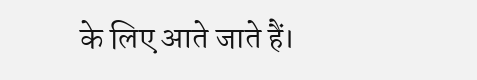के लिए आते जाते हैं।